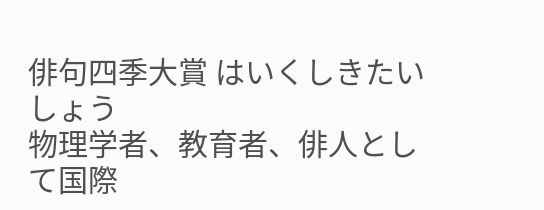俳句四季大賞 はいくしきたいしょう
物理学者、教育者、俳人として国際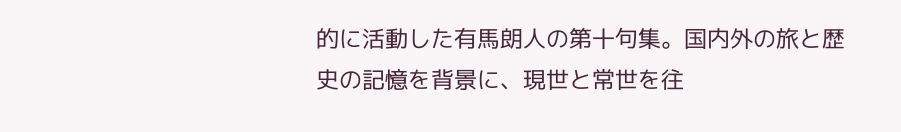的に活動した有馬朗人の第十句集。国内外の旅と歴史の記憶を背景に、現世と常世を往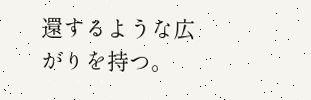還するような広がりを持つ。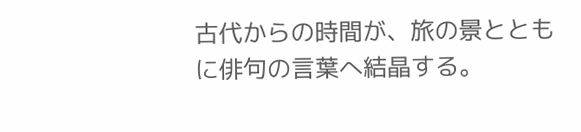古代からの時間が、旅の景とともに俳句の言葉へ結晶する。